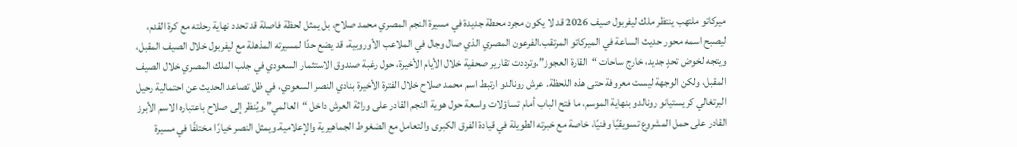ميركاتو ملتهب ينتظر ملك ليفربول صيف 2026 قد لا يكون مجرد محطة جديدة في مسيرة النجم المصري محمد صلاح، بل يمثل لحظة فاصلة قد تحدد نهاية رحلته مع كرة القدم، ليصبح اسمه محور حديث الساعة في الميركاتو المرتقب.الفرعون المصري الذي صال وجال في الملاعب الأوروبية، قد يضع حدًا لمسيرته المذهلة مع ليفربول خلال الصيف المقبل، ويتجه لخوض تحدٍ جديد، خارج ساحات “القارة العجوز”.وترددت تقارير صحفية خلال الأيام الأخيرة، حول رغبة صندوق الاستثمار السعودي في جلب الملك المصري خلال الصيف المقبل، ولكن الوجهة ليست معروفة حتى هذه اللحظة. عرش رونالدو ارتبط اسم محمد صلاح خلال الفترة الأخيرة بنادي النصر السعودي، في ظل تصاعد الحديث عن احتمالية رحيل البرتغالي كريستيانو رونالدو بنهاية الموسم، ما فتح الباب أمام تساؤلات واسعة حول هوية النجم القادر على وراثة العرش داخل “العالمي”.ويُنظر إلى صلاح باعتباره الاسم الأبرز القادر على حمل المشروع تسويقيًا وفنيًا، خاصة مع خبرته الطويلة في قيادة الفرق الكبرى والتعامل مع الضغوط الجماهيرية والإعلامية.ويمثل النصر خيارًا مختلفًا في مسيرة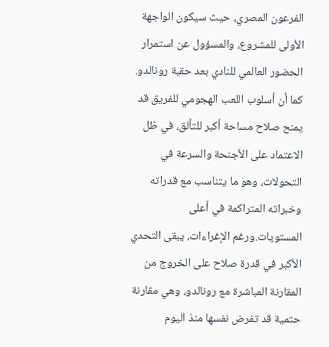الفرعون المصري، حيث سيكون الواجهة الأولى للمشروع، والمسؤول عن استمرار الحضور العالمي للنادي بعد حقبة رونالدو. كما أن أسلوب اللعب الهجومي للفريق قد يمنح صلاح مساحة أكبر للتألق، في ظل الاعتماد على الأجنحة والسرعة في التحولات، وهو ما يتناسب مع قدراته وخبراته المتراكمة في أعلى المستويات.ورغم الإغراءات، يبقى التحدي الأكبر في قدرة صلاح على الخروج من المقارنة المباشرة مع رونالدو، وهي مقارنة حتمية قد تفرض نفسها منذ اليوم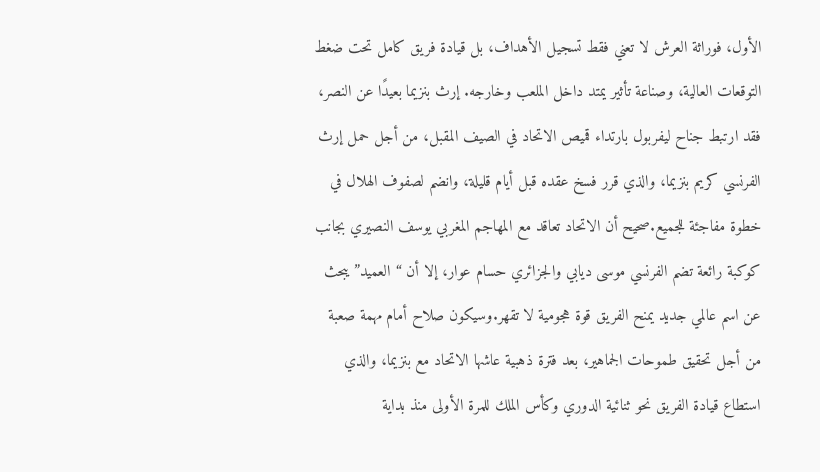الأول، فوراثة العرش لا تعني فقط تسجيل الأهداف، بل قيادة فريق كامل تحت ضغط التوقعات العالية، وصناعة تأثير يمتد داخل الملعب وخارجه. إرث بنزيما بعيدًا عن النصر، فقد ارتبط جناح ليفربول بارتداء قميص الاتحاد في الصيف المقبل، من أجل حمل إرث الفرنسي كريم بنزيما، والذي قرر فسخ عقده قبل أيام قليلة، وانضم لصفوف الهلال في خطوة مفاجئة للجميع.صحيح أن الاتحاد تعاقد مع المهاجم المغربي يوسف النصيري بجانب كوكبة رائعة تضم الفرنسي موسى ديابي والجزائري حسام عوار، إلا أن “العميد” يبحث عن اسم عالمي جديد يمنح الفريق قوة هجومية لا تقهر.وسيكون صلاح أمام مهمة صعبة من أجل تحقيق طموحات الجماهير، بعد فترة ذهبية عاشها الاتحاد مع بنزيما، والذي استطاع قيادة الفريق نحو ثنائية الدوري وكأس الملك للمرة الأولى منذ بداية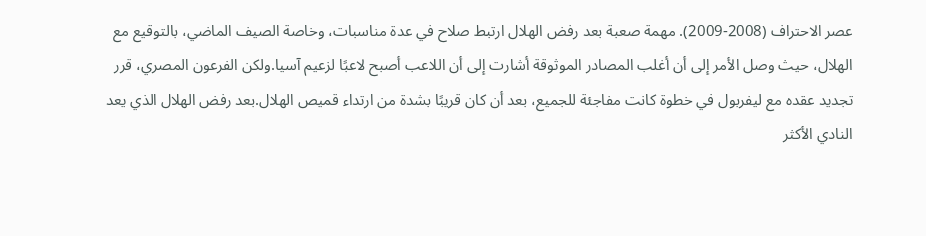عصر الاحتراف (2008-2009). مهمة صعبة بعد رفض الهلال ارتبط صلاح في عدة مناسبات، وخاصة الصيف الماضي، بالتوقيع مع الهلال، حيث وصل الأمر إلى أن أغلب المصادر الموثوقة أشارت إلى أن اللاعب أصبح لاعبًا لزعيم آسيا.ولكن الفرعون المصري، قرر تجديد عقده مع ليفربول في خطوة كانت مفاجئة للجميع، بعد أن كان قريبًا بشدة من ارتداء قميص الهلال.بعد رفض الهلال الذي يعد النادي الأكثر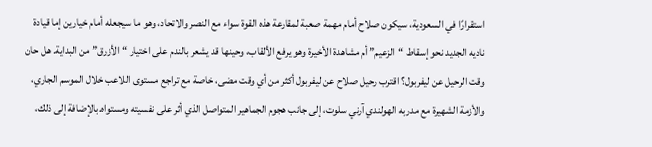استقرارًا في السعودية، سيكون صلاح أمام مهمة صعبة لمقارعة هذه القوة سواء مع النصر والاتحاد، وهو ما سيجعله أمام خيارين إما قيادة ناديه الجديد نحو إسقاط “الزعيم” أم مشاهدة الأخيرة وهو يرفع الألقاب، وحينها قد يشعر بالندم على اختيار “الأزرق” من البداية. هل حان وقت الرحيل عن ليفربول؟ اقترب رحيل صلاح عن ليفربول أكثر من أي وقت مضى، خاصة مع تراجع مستوى اللاعب خلال الموسم الجاري، والأزمة الشهيرة مع مدربه الهولندي آرني سلوت، إلى جانب هجوم الجماهير المتواصل الذي أثر على نفسيته ومستواه.بالإضافة إلى ذلك،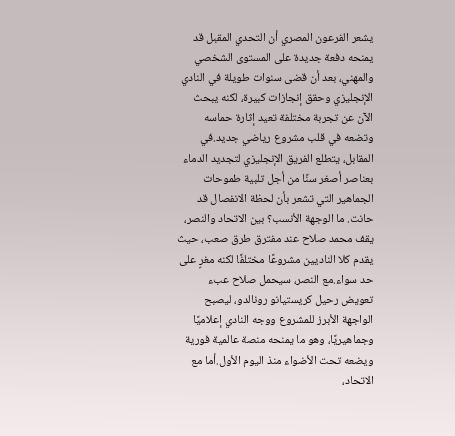يشعر الفرعون المصري أن التحدي المقبل قد يمنحه دفعة جديدة على المستوى الشخصي والمهني، بعد أن قضى سنوات طويلة في النادي الإنجليزي وحقق إنجازات كبيرة، لكنه يبحث الآن عن تجربة مختلفة تعيد إثارة حماسه وتضعه في قلب مشروع رياضي جديد.في المقابل، يتطلع الفريق الإنجليزي لتجديد الدماء بعناصر أصغر سنًا من أجل تلبية طموحات الجماهير التي تشعر بأن لحظة الانفصال قد حانت. ما الوجهة الأنسب؟ بين الاتحاد والنصر، يقف محمد صلاح عند مفترق طرق صعب، حيث يقدم كلا الناديين مشروعًا مختلفًا لكنه مغرٍ على حد سواء.مع النصر، سيحمل صلاح عبء تعويض رحيل كريستيانو رونالدو، ليصبح الواجهة الأبرز للمشروع ووجه النادي إعلاميًا وجماهيريًا، وهو ما يمنحه منصة عالمية فورية ويضعه تحت الأضواء منذ اليوم الأول.أما مع الاتحاد،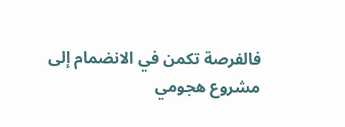فالفرصة تكمن في الانضمام إلى مشروع هجومي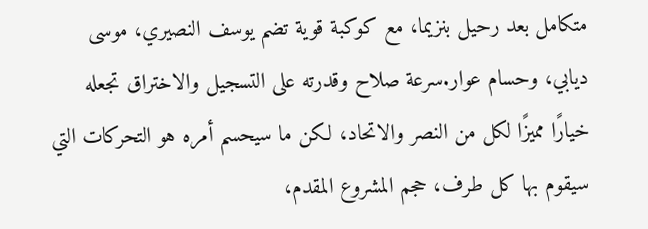متكامل بعد رحيل بنزيما، مع كوكبة قوية تضم يوسف النصيري، موسى ديابي، وحسام عوار.سرعة صلاح وقدرته على التسجيل والاختراق تجعله خيارًا مميزًا لكل من النصر والاتحاد، لكن ما سيحسم أمره هو التحركات التي سيقوم بها كل طرف، حجم المشروع المقدم،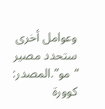وعوامل أخرى ستحدد مصير “مو”.المصدر: كوورة